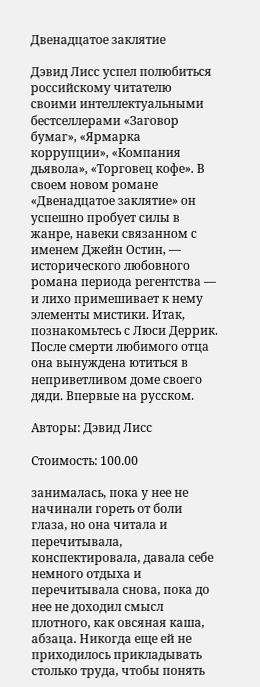Двенадцатое заклятие

Дэвид Лисс успел полюбиться российскому читателю своими интеллектуальными бестселлерами «Заговор бумаг», «Ярмарка коррупции», «Компания дьявола», «Торговец кофе». В своем новом романе «Двенадцатое заклятие» он успешно пробует силы в жанре, навеки связанном с именем Джейн Остин, — исторического любовного романа периода регентства — и лихо примешивает к нему элементы мистики. Итак, познакомьтесь с Люси Деррик. После смерти любимого отца она вынуждена ютиться в неприветливом доме своего дяди. Впервые на русском.

Авторы: Дэвид Лисс

Стоимость: 100.00

занималась, пока у нее не начинали гореть от боли глаза, но она читала и перечитывала, конспектировала, давала себе немного отдыха и перечитывала снова, пока до нее не доходил смысл плотного, как овсяная каша, абзаца. Никогда еще ей не приходилось прикладывать столько труда, чтобы понять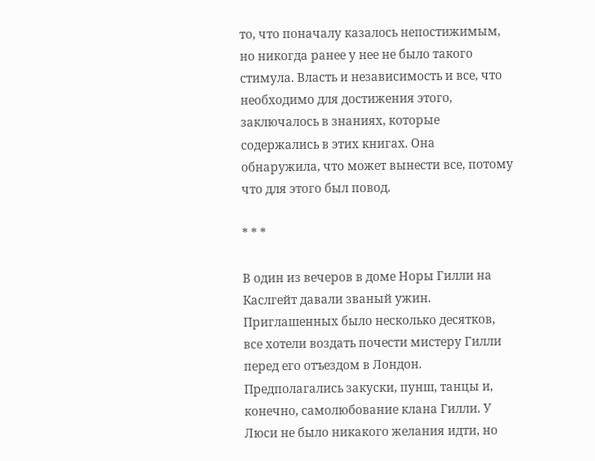то, что поначалу казалось непостижимым, но никогда ранее у нее не было такого стимула. Власть и независимость и все, что необходимо для достижения этого, заключалось в знаниях, которые содержались в этих книгах. Она обнаружила, что может вынести все, потому что для этого был повод.

* * *

В один из вечеров в доме Норы Гилли на Каслгейт давали званый ужин. Приглашенных было несколько десятков, все хотели воздать почести мистеру Гилли перед его отъездом в Лондон. Предполагались закуски, пунш, танцы и, конечно, самолюбование клана Гилли. У Люси не было никакого желания идти, но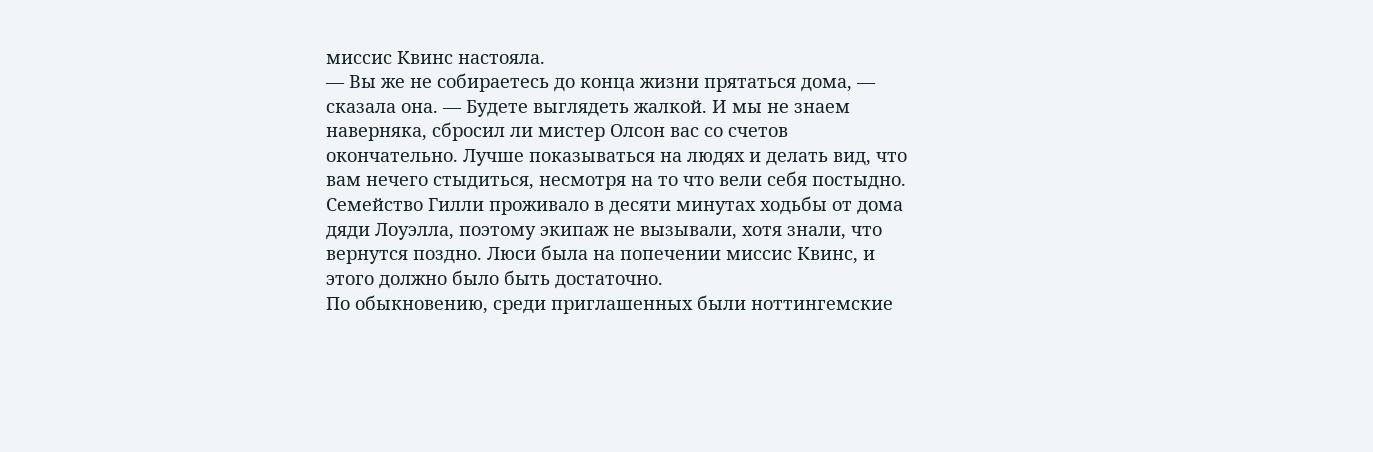миссис Квинс настояла.
— Вы же не собираетесь до конца жизни прятаться дома, — сказала она. — Будете выглядеть жалкой. И мы не знаем наверняка, сбросил ли мистер Олсон вас со счетов окончательно. Лучше показываться на людях и делать вид, что вам нечего стыдиться, несмотря на то что вели себя постыдно.
Семейство Гилли проживало в десяти минутах ходьбы от дома дяди Лоуэлла, поэтому экипаж не вызывали, хотя знали, что вернутся поздно. Люси была на попечении миссис Квинс, и этого должно было быть достаточно.
По обыкновению, среди приглашенных были ноттингемские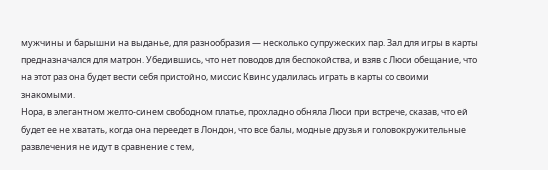мужчины и барышни на выданье, для разнообразия — несколько супружеских пар. Зал для игры в карты предназначался для матрон. Убедившись, что нет поводов для беспокойства, и взяв с Люси обещание, что на этот раз она будет вести себя пристойно, миссис Квинс удалилась играть в карты со своими знакомыми.
Нора, в элегантном желто-синем свободном платье, прохладно обняла Люси при встрече, сказав, что ей будет ее не хватать, когда она переедет в Лондон, что все балы, модные друзья и головокружительные развлечения не идут в сравнение с тем,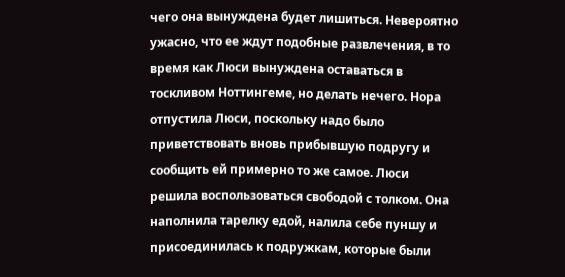чего она вынуждена будет лишиться. Невероятно ужасно, что ее ждут подобные развлечения, в то время как Люси вынуждена оставаться в тоскливом Ноттингеме, но делать нечего. Нора отпустила Люси, поскольку надо было приветствовать вновь прибывшую подругу и сообщить ей примерно то же самое. Люси решила воспользоваться свободой с толком. Она наполнила тарелку едой, налила себе пуншу и присоединилась к подружкам, которые были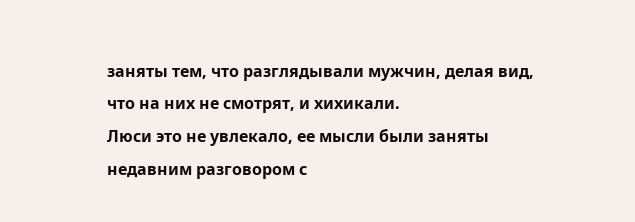заняты тем, что разглядывали мужчин, делая вид, что на них не смотрят, и хихикали.
Люси это не увлекало, ее мысли были заняты недавним разговором с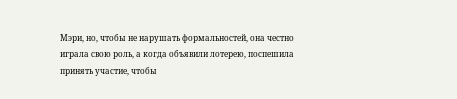Мэри, но, чтобы не нарушать формальностей, она честно играла свою роль, а когда объявили лотерею, поспешила принять участие, чтобы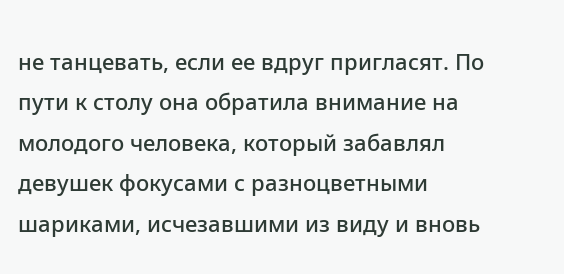не танцевать, если ее вдруг пригласят. По пути к столу она обратила внимание на молодого человека, который забавлял девушек фокусами с разноцветными шариками, исчезавшими из виду и вновь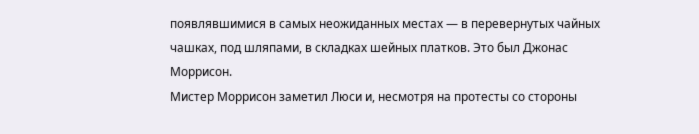появлявшимися в самых неожиданных местах — в перевернутых чайных чашках, под шляпами, в складках шейных платков. Это был Джонас Моррисон.
Мистер Моррисон заметил Люси и, несмотря на протесты со стороны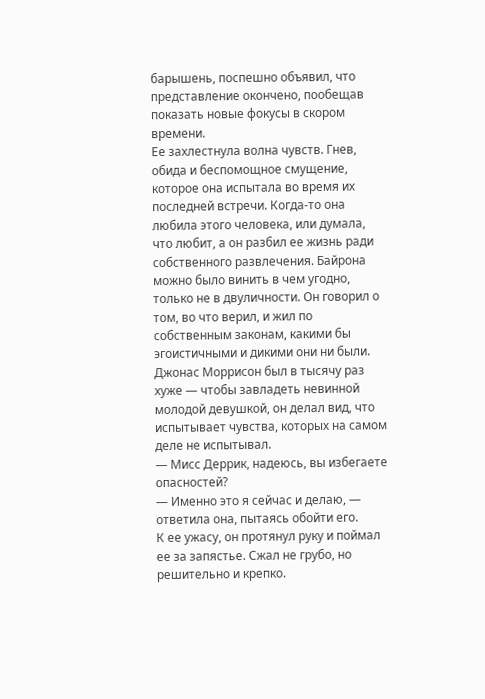барышень, поспешно объявил, что представление окончено, пообещав показать новые фокусы в скором времени.
Ее захлестнула волна чувств. Гнев, обида и беспомощное смущение, которое она испытала во время их последней встречи. Когда-то она любила этого человека, или думала, что любит, а он разбил ее жизнь ради собственного развлечения. Байрона можно было винить в чем угодно, только не в двуличности. Он говорил о том, во что верил, и жил по собственным законам, какими бы эгоистичными и дикими они ни были. Джонас Моррисон был в тысячу раз хуже — чтобы завладеть невинной молодой девушкой, он делал вид, что испытывает чувства, которых на самом деле не испытывал.
— Мисс Деррик, надеюсь, вы избегаете опасностей?
— Именно это я сейчас и делаю, — ответила она, пытаясь обойти его.
К ее ужасу, он протянул руку и поймал ее за запястье. Сжал не грубо, но решительно и крепко.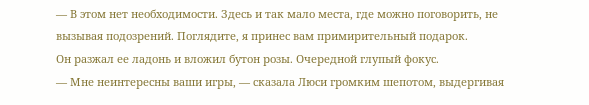— В этом нет необходимости. Здесь и так мало места, где можно поговорить, не вызывая подозрений. Поглядите, я принес вам примирительный подарок.
Он разжал ее ладонь и вложил бутон розы. Очередной глупый фокус.
— Мне неинтересны ваши игры, — сказала Люси громким шепотом, выдергивая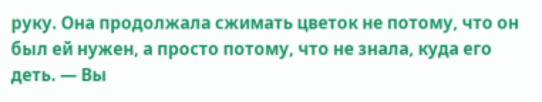руку. Она продолжала сжимать цветок не потому, что он был ей нужен, а просто потому, что не знала, куда его деть. — Вы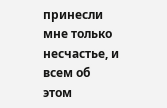принесли мне только несчастье, и всем об этом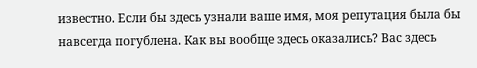известно. Если бы здесь узнали ваше имя, моя репутация была бы навсегда погублена. Как вы вообще здесь оказались? Вас здесь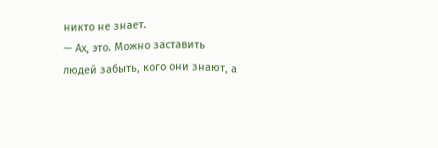никто не знает.
— Ах, это. Можно заставить людей забыть, кого они знают, а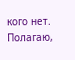кого нет. Полагаю,